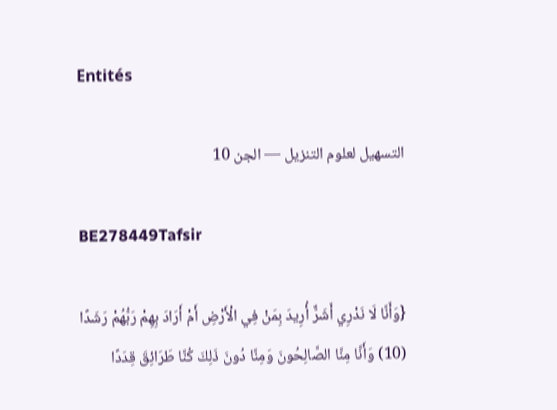Entités

التسهيل لعلوم التنزيل — الجن 10

BE278449Tafsir

{وَأَنَّا لَا نَدْرِي أَشَرٌّ أُرِيدَ بِمَنْ فِي الْأَرْضِ أَمْ أَرَادَ بِهِمْ رَبُّهُمْ رَشَدًا (10) وَأَنَّا مِنَّا الصَّالِحُونَ وَمِنَّا دُونَ ذَلِكَ كُنَّا طَرَائِقَ قِدَدًا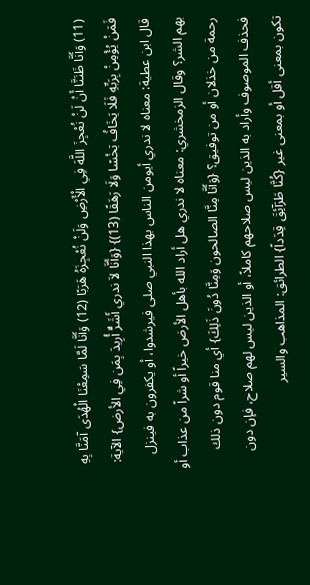(11) وَأَنَّا ظَنَنَّا أَنْ لَنْ نُعْجِزَ اللَّهَ فِي الْأَرْضِ وَلَنْ نُعْجِزَهُ هَرَبًا (12) وَأَنَّا لَمَّا سَمِعْنَا الْهُدَى آمَنَّا بِهِ فَمَنْ يُؤْمِنْ بِرَبِّهِ فَلَا يَخَافُ بَخْسًا وَلَا رَهَقًا (13)} {وَأَنَّا لاَ ندري أَشَرٌّ أُرِيدَ بِمَن فِي الأرض} الآية: قال ابن عطية: معناه لا ندري أيومن الناس بهذا النبي صلى فيرشدوا، أو يكفرون به فينزل بهم الشر؟ وقال الزمخشري: معناه لا ندري هل أراد الله بأهل الأرض خيراً أو شراً من عذاب أو رحمة من خذلان أو من توفيق؟ {وَأَنَّا مِنَّا الصالحون وَمِنَّا دُونَ ذَلِكَ} أي منا قوم دون ذلك فحذف الموصوف وأراد به الذين ليس صلاحهم كاملاً، أو الذين ليس لهم صلاح، فإن دون تكون بمعنى أقل أو بمعنى غير {كُنَّا طَرَآئِقَ قِدَداً} الطرائق: المذاهب والسير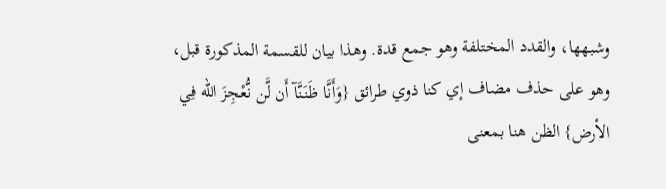وشبهها، والقدد المختلفة وهو جمع قدة. وهذا بيان للقسمة المذكورة قبل، وهو على حذف مضاف إي كنا ذوي طرائق {وَأَنَّا ظَنَنَّآ أَن لَّن نُّعْجِزَ الله فِي الأرض} الظن هنا بمعنى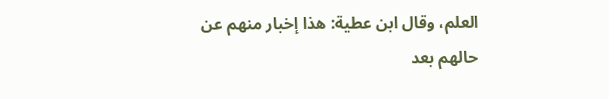العلم، وقال ابن عطية: هذا إخبار منهم عن حالهم بعد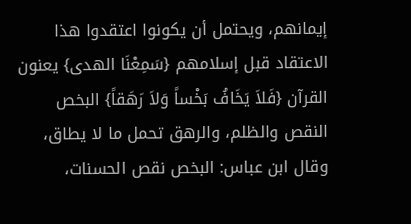إيمانهم، ويحتمل أن يكونوا اعتقدوا هذا الاعتقاد قبل إسلامهم {سَمِعْنَا الهدى} يعنون القرآن {فَلاَ يَخَافُ بَخْساً وَلاَ رَهَقاً} البخص النقص والظلم، والرهق تحمل ما لا يطاق، وقال ابن عباس: البخص نقص الحسنات،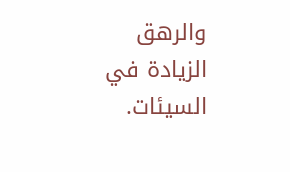والرهق الزيادة في السيئات.